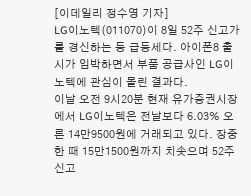[이데일리 정수영 기자]
LG이노텍(011070)이 8일 52주 신고가를 경신하는 등 급등세다. 아이폰8 출시가 임박하면서 부품 공급사인 LG이노텍에 관심이 몰린 결과다.
이날 오전 9시20분 현재 유가증권시장에서 LG이노텍은 전날보다 6.03% 오른 14만9500원에 거래되고 있다. 장중 한 때 15만1500원까지 치솟으며 52주 신고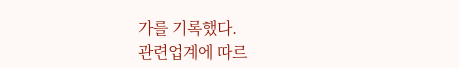가를 기록했다.
관련업계에 따르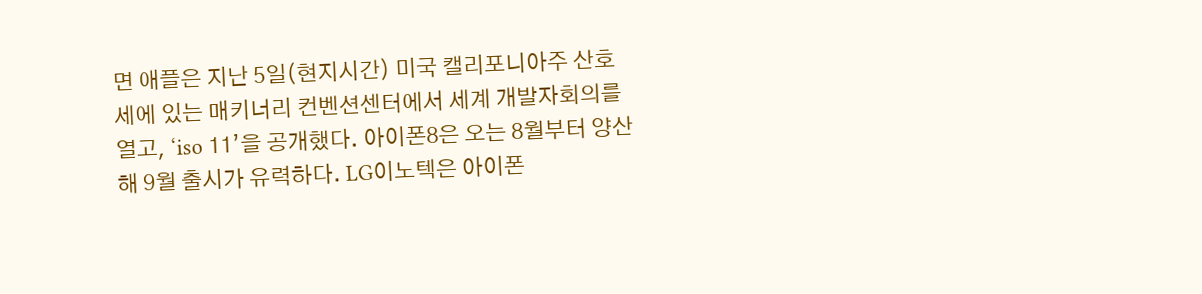면 애플은 지난 5일(현지시간) 미국 캘리포니아주 산호세에 있는 매키너리 컨벤션센터에서 세계 개발자회의를 열고, ‘iso 11’을 공개했다. 아이폰8은 오는 8월부터 양산해 9월 출시가 유력하다. LG이노텍은 아이폰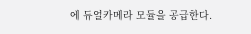에 듀얼카메라 모듈을 공급한다.